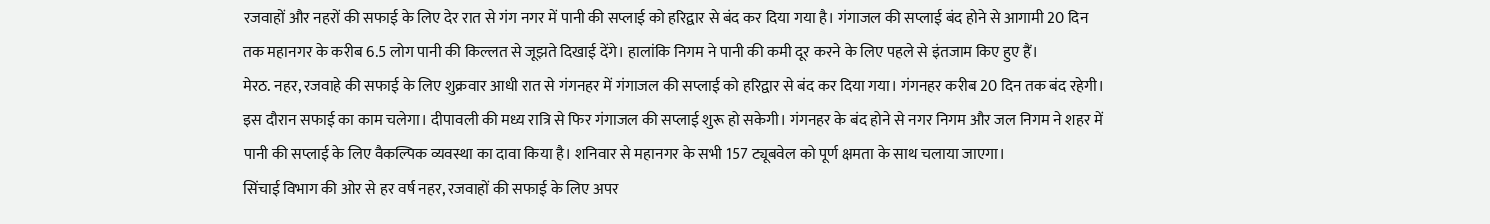रजवाहों और नहरों की सफाई के लिए देर रात से गंग नगर में पानी की सप्लाई को हरिद्वार से बंद कर दिया गया है। गंगाजल की सप्लाई बंद होने से आगामी 20 दिन तक महानगर के करीब 6.5 लोग पानी की किल्लत से जूझते दिखाई देंगे। हालांकि निगम ने पानी की कमी दूर करने के लिए पहले से इंतजाम किए हुए हैं।
मेरठ. नहर, रजवाहे की सफाई के लिए शुक्रवार आधी रात से गंगनहर में गंगाजल की सप्लाई को हरिद्वार से बंद कर दिया गया। गंगनहर करीब 20 दिन तक बंद रहेगी। इस दौरान सफाई का काम चलेगा। दीपावली की मध्य रात्रि से फिर गंगाजल की सप्लाई शुरू हो सकेगी। गंगनहर के बंद होने से नगर निगम और जल निगम ने शहर में पानी की सप्लाई के लिए वैकल्पिक व्यवस्था का दावा किया है। शनिवार से महानगर के सभी 157 ट्यूबवेल को पूर्ण क्षमता के साथ चलाया जाएगा।
सिंचाई विभाग की ओर से हर वर्ष नहर, रजवाहों की सफाई के लिए अपर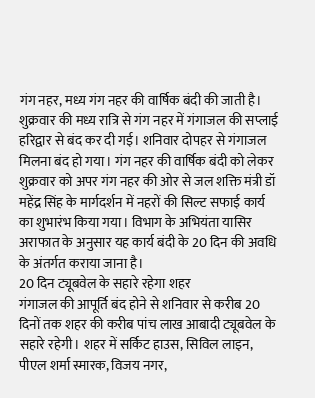गंग नहर, मध्य गंग नहर की वार्षिक बंदी की जाती है। शुक्रवार की मध्य रात्रि से गंग नहर में गंगाजल की सप्लाई हरिद्वार से बंद कर दी गई। शनिवार दोपहर से गंगाजल मिलना बंद हो गया। गंग नहर की वार्षिक बंदी को लेकर शुक्रवार को अपर गंग नहर की ओर से जल शक्ति मंत्री डॉ महेंद्र सिंह के मार्गदर्शन में नहरों की सिल्ट सफाई कार्य का शुभारंभ किया गया। विभाग के अभियंता यासिर अराफात के अनुसार यह कार्य बंदी के 20 दिन की अवधि के अंतर्गत कराया जाना है।
20 दिन ट्यूबवेल के सहारे रहेगा शहर
गंगाजल की आपूर्ति बंद होने से शनिवार से करीब 20 दिनों तक शहर की करीब पांच लाख आबादी ट्यूबवेल के सहारे रहेगी। शहर में सर्किट हाउस, सिविल लाइन, पीएल शर्मा स्मारक, विजय नगर,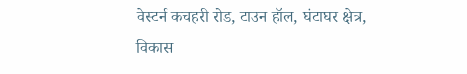वेस्टर्न कचहरी रोड, टाउन हॉल, घंटाघर क्षेत्र, विकास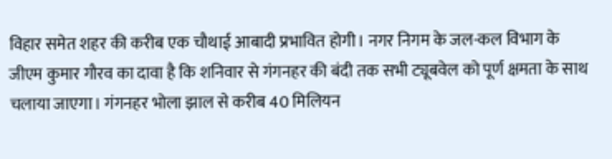विहार समेत शहर की करीब एक चौथाई आबादी प्रभावित होगी। नगर निगम के जल-कल विभाग के जीएम कुमार गौरव का दावा है कि शनिवार से गंगनहर की बंदी तक सभी ट्यूबवेल को पूर्ण क्षमता के साथ चलाया जाएगा। गंगनहर भोला झाल से करीब 40 मिलियन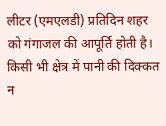लीटर (एमएलडी) प्रतिदिन शहर को गंगाजल की आपूर्ति होती है। किसी भी क्षेत्र में पानी की दिक्कत न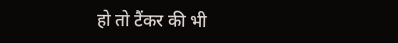हो तो टैंकर की भी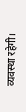व्यवस्था रहेगी।